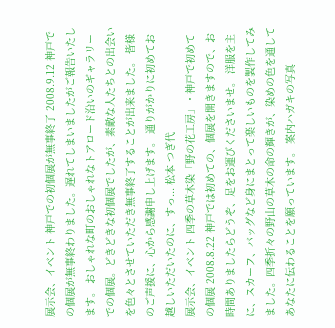展示会、イベント 神戸での初個展が無事終了 2008.9.12 神戸での個展が無事終わりました。遅れてしまいましたがご報告いたします。 おしゃれな町のおしゃれなトアロード沿いのギャラリーでの個展。どきどきな初個展でしたが、素敵な人たちとの出会いを色々とさせていただき無事終了することが出来ました。 皆様のご声援に、心から感謝申し上げます。 通りがかりに初めてお越しいただいたのに、すっ... 松本 つぎ代
展示会、イベント 四季の草木染「野の花工房」・神戸で初めての個展 2008.8.22 神戸では初めての、個展を開きますので、お時間ありましたらどうぞ、足をお運びくださいませ。 洋服を主に、スカーフ、バッグなど身にまとって楽しいものを製作してみました。四季折々の野山の草木の命の輝きが、染めの色を通してあなたに伝わることを願っています。 案内ハガキの写真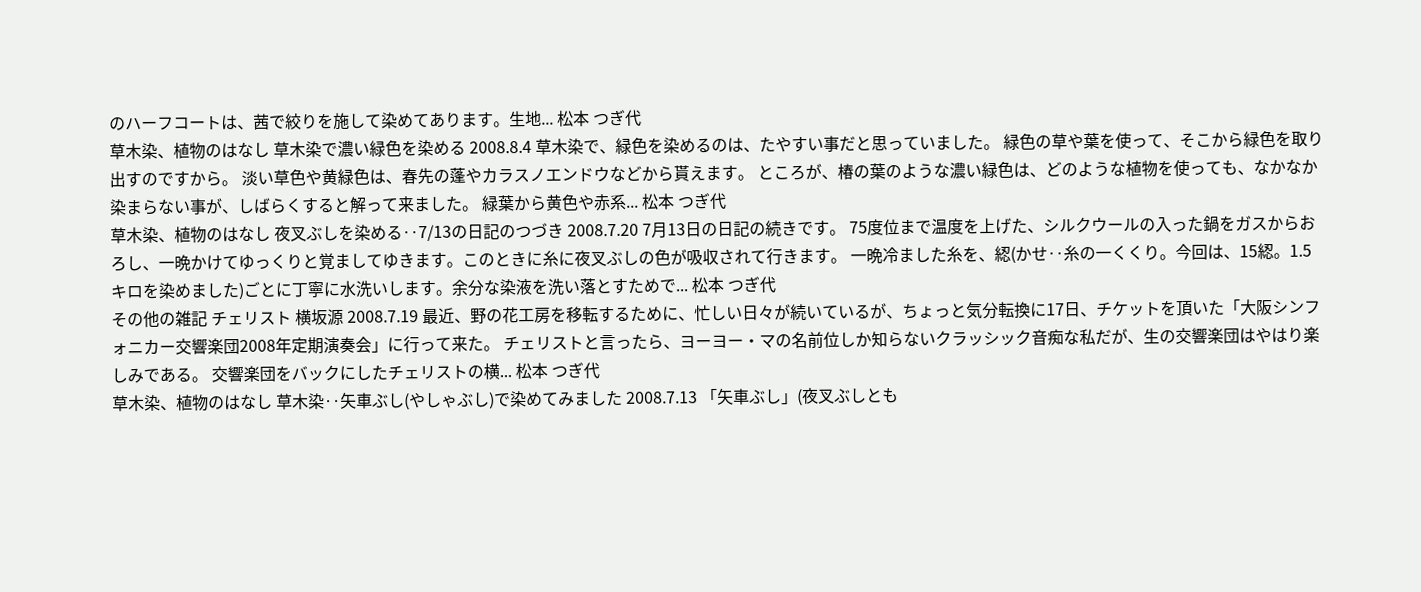のハーフコートは、茜で絞りを施して染めてあります。生地... 松本 つぎ代
草木染、植物のはなし 草木染で濃い緑色を染める 2008.8.4 草木染で、緑色を染めるのは、たやすい事だと思っていました。 緑色の草や葉を使って、そこから緑色を取り出すのですから。 淡い草色や黄緑色は、春先の蓬やカラスノエンドウなどから貰えます。 ところが、椿の葉のような濃い緑色は、どのような植物を使っても、なかなか染まらない事が、しばらくすると解って来ました。 緑葉から黄色や赤系... 松本 つぎ代
草木染、植物のはなし 夜叉ぶしを染める‥7/13の日記のつづき 2008.7.20 7月13日の日記の続きです。 75度位まで温度を上げた、シルクウールの入った鍋をガスからおろし、一晩かけてゆっくりと覚ましてゆきます。このときに糸に夜叉ぶしの色が吸収されて行きます。 一晩冷ました糸を、綛(かせ‥糸の一くくり。今回は、15綛。1.5キロを染めました)ごとに丁寧に水洗いします。余分な染液を洗い落とすためで... 松本 つぎ代
その他の雑記 チェリスト 横坂源 2008.7.19 最近、野の花工房を移転するために、忙しい日々が続いているが、ちょっと気分転換に17日、チケットを頂いた「大阪シンフォニカー交響楽団2008年定期演奏会」に行って来た。 チェリストと言ったら、ヨーヨー・マの名前位しか知らないクラッシック音痴な私だが、生の交響楽団はやはり楽しみである。 交響楽団をバックにしたチェリストの横... 松本 つぎ代
草木染、植物のはなし 草木染‥矢車ぶし(やしゃぶし)で染めてみました 2008.7.13 「矢車ぶし」(夜叉ぶしとも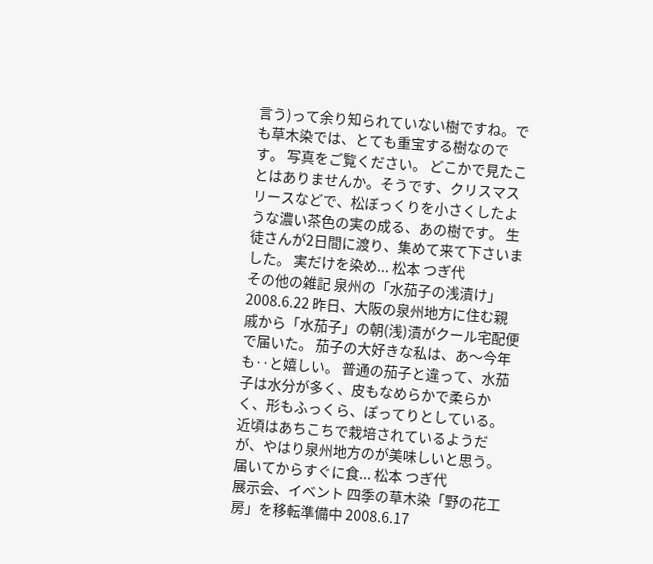言う)って余り知られていない樹ですね。でも草木染では、とても重宝する樹なのです。 写真をご覧ください。 どこかで見たことはありませんか。そうです、クリスマスリースなどで、松ぼっくりを小さくしたような濃い茶色の実の成る、あの樹です。 生徒さんが2日間に渡り、集めて来て下さいました。 実だけを染め... 松本 つぎ代
その他の雑記 泉州の「水茄子の浅漬け」 2008.6.22 昨日、大阪の泉州地方に住む親戚から「水茄子」の朝(浅)漬がクール宅配便で届いた。 茄子の大好きな私は、あ〜今年も‥と嬉しい。 普通の茄子と違って、水茄子は水分が多く、皮もなめらかで柔らかく、形もふっくら、ぽってりとしている。 近頃はあちこちで栽培されているようだが、やはり泉州地方のが美味しいと思う。 届いてからすぐに食... 松本 つぎ代
展示会、イベント 四季の草木染「野の花工房」を移転準備中 2008.6.17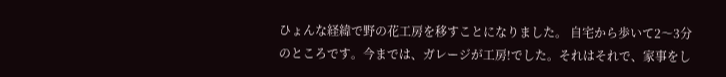ひょんな経緯で野の花工房を移すことになりました。 自宅から歩いて2〜3分のところです。今までは、ガレージが工房!でした。それはそれで、家事をし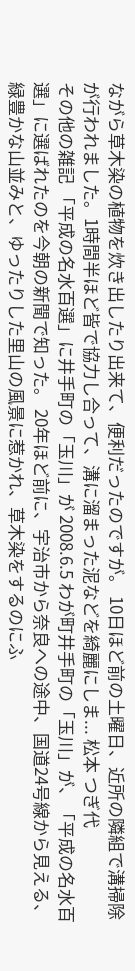ながら草木染の植物を炊き出したり出来て、便利だったのですが。 10日ほど前の土曜日、近所の隣組で溝掃除が行われました。1時間半ほど皆で協力し合って、溝に溜まった泥などを綺麗にしま... 松本 つぎ代
その他の雑記 「平成の名水百選」に井手町の「玉川」が 2008.6.5 わが町井手町の「玉川」が、「平成の名水百選」に選ばれたのを今朝の新聞で知った。 20年ほど前に、宇治市から奈良への途中、国道24号線から見える、緑豊かな山並みと、ゆったりした里山の風景に惹かれ、草木染をするのにふ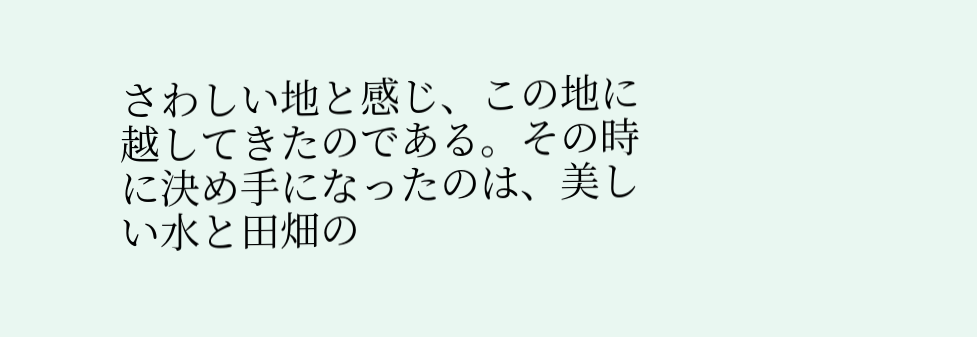さわしい地と感じ、この地に越してきたのである。その時に決め手になったのは、美しい水と田畑の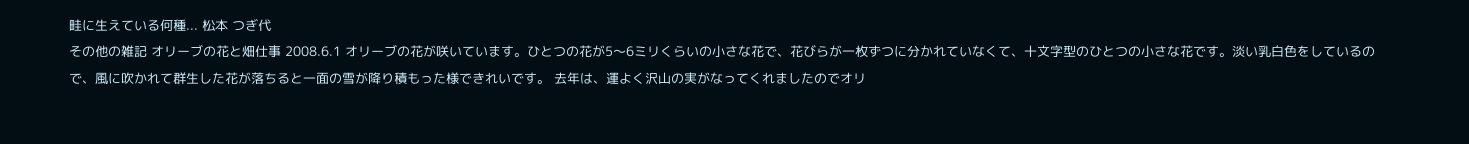畦に生えている何種... 松本 つぎ代
その他の雑記 オリーブの花と畑仕事 2008.6.1 オリーブの花が咲いています。ひとつの花が5〜6ミリくらいの小さな花で、花びらが一枚ずつに分かれていなくて、十文字型のひとつの小さな花です。淡い乳白色をしているので、風に吹かれて群生した花が落ちると一面の雪が降り積もった様できれいです。 去年は、運よく沢山の実がなってくれましたのでオリ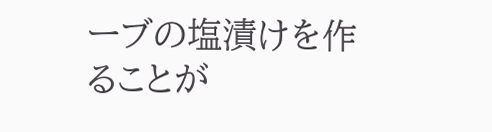ーブの塩漬けを作ることが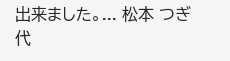出来ました。... 松本 つぎ代